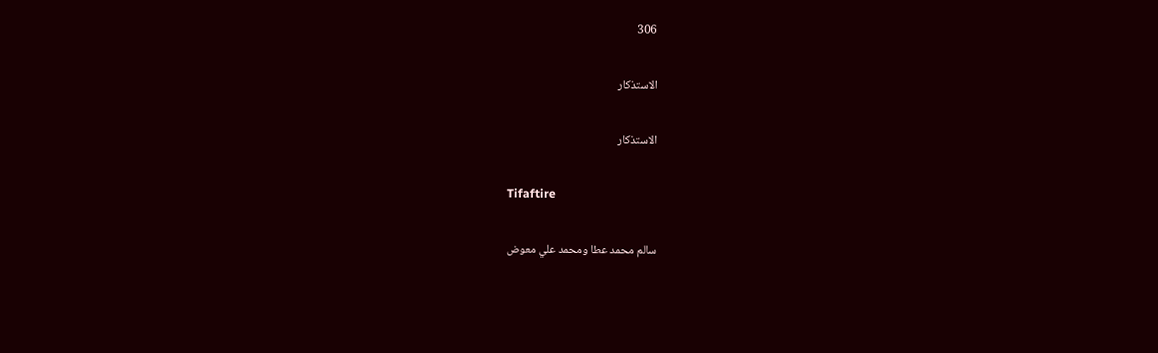306

الاستذكار

الاستذكار

Tifaftire

سالم محمد عطا ومحمد علي معوض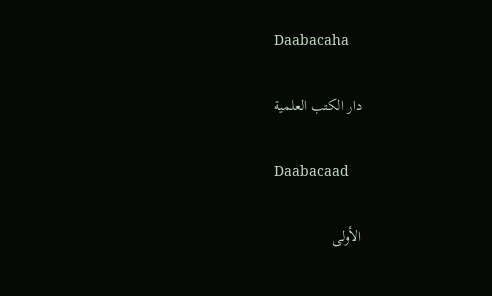Daabacaha

دار الكتب العلمية

Daabacaad

الأولى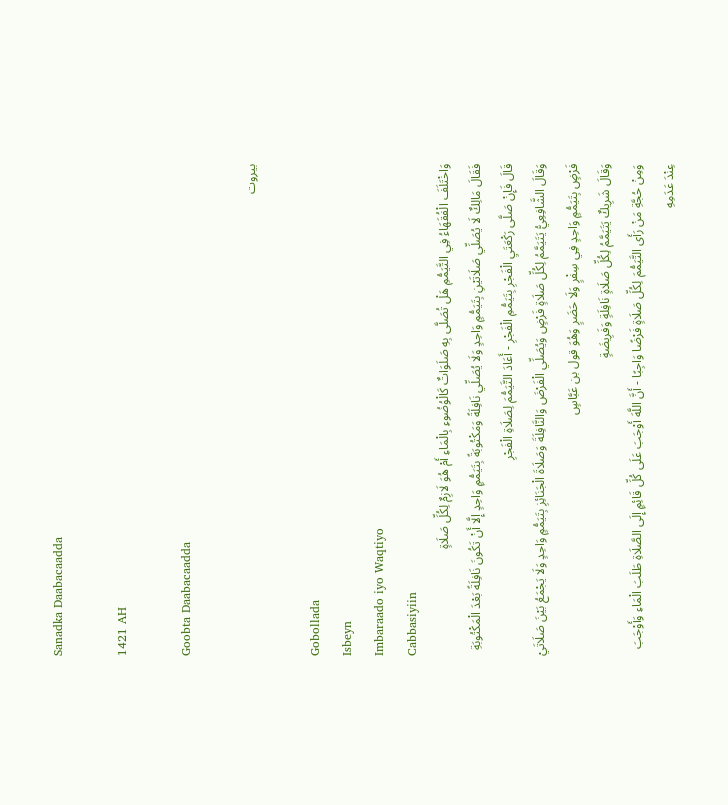Sanadka Daabacaadda

1421 AH

Goobta Daabacaadda

بيروت

Gobollada
Isbeyn
Imbaraado iyo Waqtiyo
Cabbasiyiin
وَاخْتَلَفَ الْفُقَهَاءُ فِي التَّيَمُّمِ هَلْ تُصَلَّى بِهِ صَلَوَاتٌ كَالْوُضُوءِ بِالْمَاءِ أَمْ هُوَ لَازِمٌ لِكُلِّ صَلَاةٍ
فَقَالَ مَالِكٌ لَا يُصَلِّي صَلَاتَيْنِ بِتَيَمُّمٍ وَاحِدٍ وَلَا يُصَلِّي نَافِلَةً وَمَكْتُوبَةً بِتَيَمُّمٍ وَاحِدٍ إِلَّا أَنْ تَكُونَ نَافِلَةً بَعْدَ الْمَكْتُوبَةِ
قَالَ فَإِنْ صَلَّى رَكْعَتَيِ الْفَجْرِ بِتَيَمُّمِ الْفَجْرِ - أَعَادَ التَّيَمُّمَ لِصَلَاةِ الْفَجْرِ
وَقَالَ الشَّافِعِيُّ يَتَيَمَّمُ لِكُلِّ صَلَاةٍ فَرْضٍ وَيُصَلِّي الْفَرْضَ وَالنَّافِلَةَ وَصَلَاةَ الْجَنَائِزِ بِتَيَمُّمٍ وَاحِدٍ وَلَا يَجْمَعُ بَيْنَ صَلَاتَيْ فَرْضٍ بِتَيَمُّمٍ وَاحِدٍ فِي سِفْرٍ وَلَا حَضَرٍ وَهُوَ قول بن عَبَّاسٍ
وَقَالَ شَرِيكٌ يَتَيَمَّمُ لِكُلِّ صَلَاةٍ نَافِلَةٍ وَفَرِيضَةٍ
وَمِنْ حُجَّةِ مَنْ رَأَى التَّيَمُّمَ لِكُلِّ صَلَاةٍ فَرْضًا وَاجِبًا - أَنَّ اللَّهَ أَوْجَبَ عَلَى كُلِّ قَائِمٍ إِلَى الصَّلَاةِ طَلَبَ الْمَاءِ وَأَوْجَبَ عِنْدَ عَدَمِهِ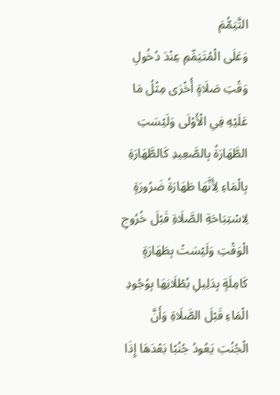التَّيَمُّمَ
وَعَلَى الْمُتَيَمِّمِ عِنْدَ دُخُولِ وَقْتِ صَلَاةٍ أُخْرَى مِثْلُ مَا عَلَيْهِ فِي الْأَوْلَى وَلَيْسَتِ الطَّهَارَةُ بِالصَّعِيدِ كَالطَّهَارَةِ بِالْمَاءِ لِأَنَّهَا طَهَارَةُ ضَرُورَةٍ لِاسْتِبَاحَةِ الصَّلَاةِ قَبْلَ خُرُوجِ الْوَقْتِ وَلَيْسَتْ بِطَهَارَةٍ كَامِلَةٍ بِدَلِيلِ بُطْلَانِهَا بِوُجُودِ الْمَاءِ قَبْلَ الصَّلَاةِ وَأَنَّ الْجُنُبَ يَعُودُ جُنُبًا بَعْدَهَا إِذَا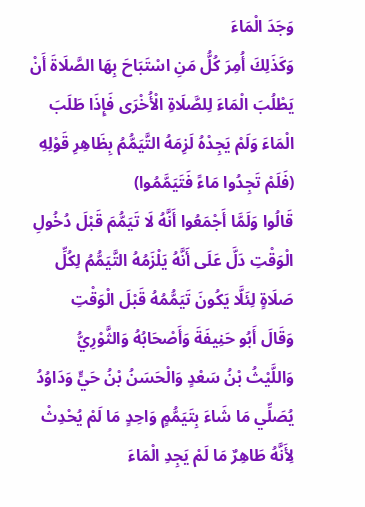وَجَدَ الْمَاءَ
وَكَذَلِكَ أُمِرَ كُلُّ مَنِ اسْتَبَاحَ بِهَا الصَّلَاةَ أَنْ يَطْلُبَ الْمَاءَ لِلصَّلَاةِ الْأُخْرَى فَإِذَا طَلَبَ الْمَاءَ وَلَمْ يَجِدْهُ لَزِمَهُ التَّيَمُّمُ بِظَاهِرِ قَوْلِهِ (فَلَمْ تَجِدُوا مَاءً فَتَيَمَّمُوا)
قَالُوا وَلَمَّا أَجْمَعُوا أَنَّهُ لَا تَيَمُّمَ قَبْلَ دُخُولِ الْوَقْتِ دَلَّ عَلَى أَنَّهُ يَلْزَمُهُ التَّيَمُّمُ لِكُلِّ صَلَاةٍ لِئَلَّا يَكُونَ تَيَمُّمُهُ قَبْلَ الْوَقْتِ
وَقَالَ أَبُو حَنِيفَةَ وَأَصْحَابُهُ وَالثَّوْرِيُّ وَاللَّيْثُ بْنُ سَعْدٍ وَالْحَسَنُ بْنُ حَيٍّ وَدَاوُدُ يُصَلِّي مَا شَاءَ بِتَيَمُّمٍ وَاحِدٍ مَا لَمْ يُحْدِثْ لِأَنَّهُ طَاهِرٌ مَا لَمْ يَجِدِ الْمَاءَ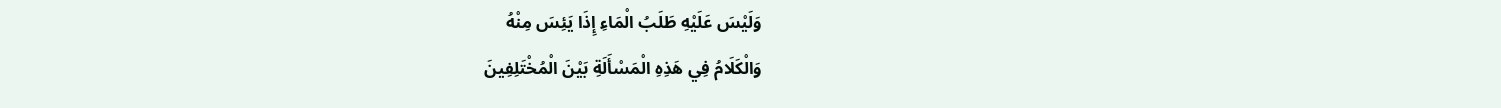وَلَيْسَ عَلَيْهِ طَلَبُ الْمَاءِ إِذَا يَئِسَ مِنْهُ
وَالْكَلَامُ فِي هَذِهِ الْمَسْأَلَةِ بَيْنَ الْمُخْتَلِفِينَ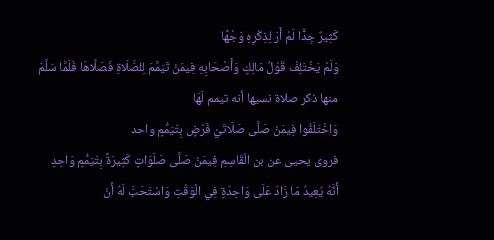كَثِيرٌ جِدًّا لَمْ أَرَ لِذِكْرِهِ وَجْهًا
وَلَمْ يَخْتَلِفْ قَوْلُ مَالِكٍ وَأَصْحَابِهِ فِيمَنْ تَيَمَّمَ لِلصَّلَاةِ فَصَلَّاهَا فَلَمَّا سَلَّمَ منها ذكر صلاة نسيها أنه تيمم لَهَا
وَاخْتَلَفُوا فِيمَنْ صَلَّى صَلَاتَيْ فَرْضٍ بِتَيَمُّمٍ واحد
فروى يحيى عن بن الْقَاسِمِ فِيمَنْ صَلَّى صَلَوَاتٍ كَثِيرَةً بِتَيَمُّمٍ وَاحِدٍ أَنَّهُ يُعِيدُ مَا زَادَ عَلَى وَاحِدَةٍ فِي الْوَقْتِ وَاسْتَحَبَّ لَهُ أَنْ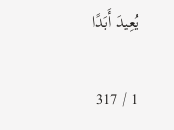يُعِيدَ أَبَدًا

1 / 317